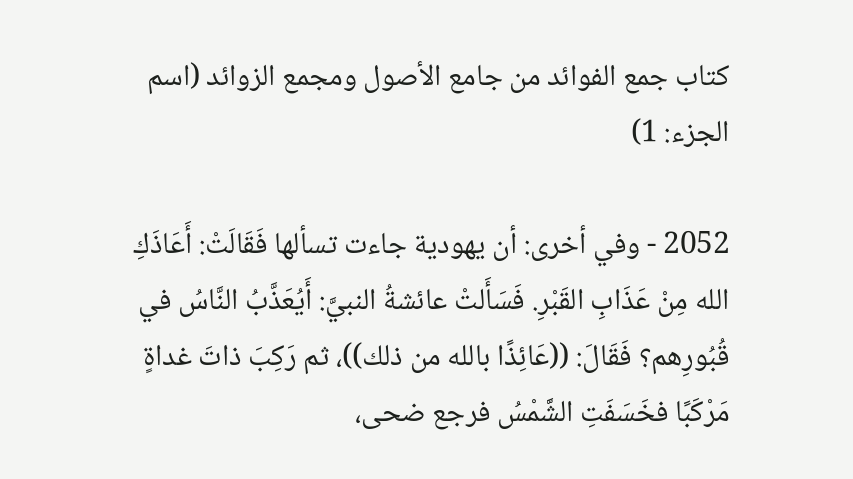كتاب جمع الفوائد من جامع الأصول ومجمع الزوائد (اسم الجزء: 1)

2052 - وفي أخرى: أن يهودية جاءت تسألها فَقَالَتْ: أَعَاذَكِ الله مِنْ عَذَابِ القَبْرِ. فَسَأَلتْ عائشةُ النبيَّ: أَيُعَذَّبُ النَّاسُ في قُبُورِهم؟ فَقَالَ: ((عَائِذًا بالله من ذلك))، ثم رَكِبَ ذاتَ غداةٍ مَرْكَبًا فخَسَفَتِ الشَّمْسُ فرجع ضحى،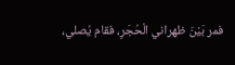فمر بَيْنَ ظهراني الْحُجَرِ، فقام يُصلي،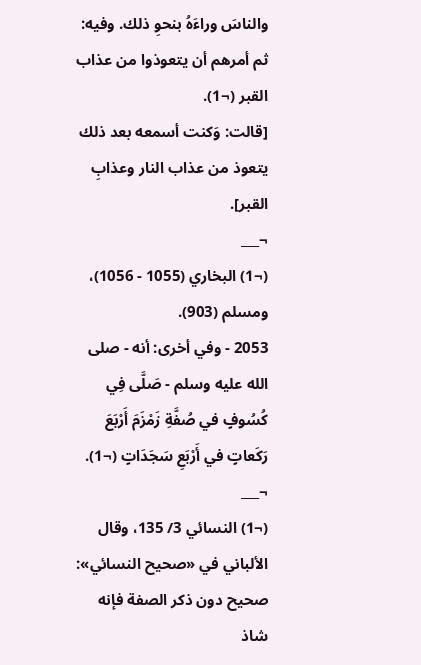والناسَ وراءَهُ بنحوِ ذلك. وفيه: ثم أمرهم أن يتعوذوا من عذاب القبر (¬1).
[قالت: وَكنت أسمعه بعد ذلك يتعوذ من عذاب النار وعذابِ القبر].
¬___
(¬1) البخاري (1055 - 1056)، ومسلم (903).
2053 - وفي أخرى: أنه - صلى الله عليه وسلم - صَلَّى فِي كُسُوفٍ في صُفَّةِ زَمْزَمَ أَرْبَعَ رَكَعاتٍ في أَرْبَعِ سَجَدَاتٍ (¬1).
¬___
(¬1) النسائي 3/ 135، وقال الألباني في «صحيح النسائي»: صحيح دون ذكر الصفة فإنه شاذ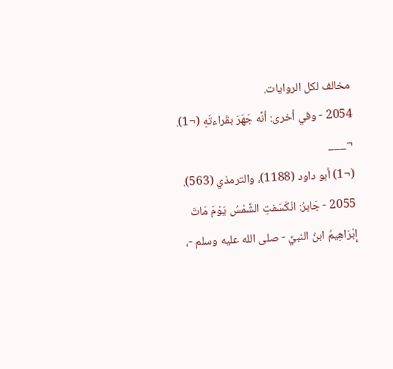مخالف لكل الروايات.
2054 - وفي أخرى: أنَّه جَهَرَ بقَراءتَهِ (¬1).
¬___
(¬1) أبو داود (1188)، والترمذي (563).
2055 - جَابرُ: انْكَسَفتِ الشَّمْسُ يَوْمَ مَاتَ إِبْرَاهِيمُ ابنُ النبيِّ - صلى الله عليه وسلم -،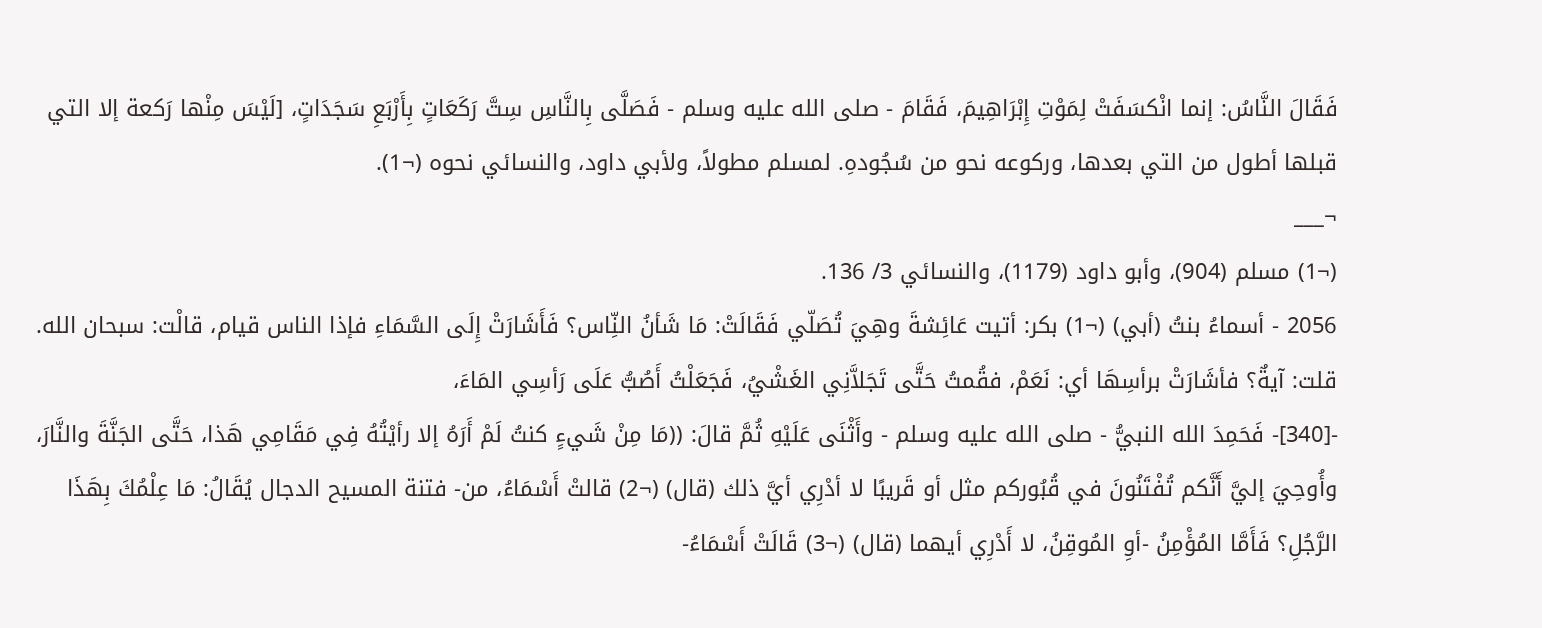فَقَالَ النَّاسُ: إنما انْكسَفَتْ لِمَوْتِ إِبْرَاهِيمَ، فَقَامَ - صلى الله عليه وسلم - فَصَلَّى بِالنَّاسِ سِتَّ رَكَعَاتٍ بِأَرْبَعِ سَجَدَاتٍ، [لَيْسَ مِنْها رَكعة إلا التي قبلها أطول من التي بعدها، وركوعه نحو من سُجُودهِ. لمسلم مطولاً، ولأبي داود، والنسائي نحوه (¬1).
¬___
(¬1) مسلم (904)، وأبو داود (1179)، والنسائي 3/ 136.
2056 - أسماءُ بنتُ (أبي) (¬1) بكر: أتيت عَائِشةَ وهِيَ تُصَلّي فَقَالَتْ: مَا شَأنُ النِّاس؟ فَأَشَارَتْ إِلَى السَّمَاءِ فإذا الناس قيام، قالْت: سبحان الله. قلت: آيةٌ؟ فأشَارَتْ برأسِهَا أي: نَعَمْ، فقُمتُ حَتَّى تَجَلاَّنِي الغَشْيُ، فَجَعَلْتُ أَصُبُّ عَلَى رَأسِي المَاءَ،
-[340]- فَحَمِدَ الله النبيُّ - صلى الله عليه وسلم - وأَثْنَى عَلَيْهِ ثُمَّ قالَ: ((مَا مِنْ شَيءٍ كنتُ لَمْ أَرَهُ إلا رأيْتُهُ فِي مَقَامِي هَذا، حَتَّى الجَنَّةَ والنَّارَ، وأُوحِيَ إليَّ أَنَّكم تُفْتَنُونَ في قُبُوركم مثل أو قَريبًا لا أدْرِي أيَّ ذلك (قال) (¬2) قالتْ أَسْمَاءُ، من- فتنة المسيح الدجال يُقَالُ: مَا عِلْمُكَ بِهَذَا الرَّجُلِ؟ فَأَمَّا المُؤْمِنُ -أوِ المُوقِنُ، لا أَدْرِي أيهما (قال) (¬3) قَالَتْ أَسْمَاءُ-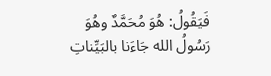فَيَقُولُ: هُوَ مُحَمَّدٌ وهُوَ رَسُولُ الله جَاءَنا بالبَيِّناتِ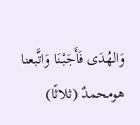وَالهُدَى فَأَجَبْنَا وَاتَّبعنا هومحمدٌ (ثلاثًا)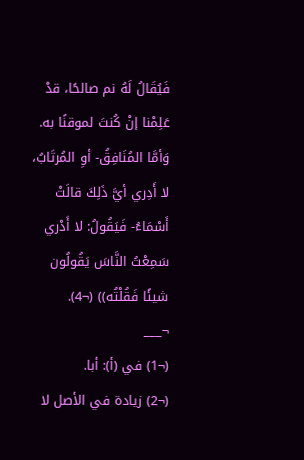فَيُقَالُ لَهُ نم صالحًا، قدْ عَلِمْنا إنْ كُنتَ لموقنًا به. وَأمَّا المُنَافِقُ- أوِ المُرتَابُ، لا أَدِري أيَّ ذَلِكَ قالَتْ أَسْمَاءُ- فَيَقُولُ: لا أَدْري سَمِعْتُ النَّاسَ يَقُولُون شيئًا فَقُلْتُه)) (¬4).
¬___
(¬1) في (أ): أبا.
(¬2) زيادة في الأصل لا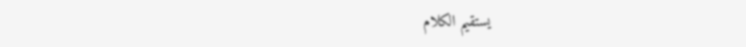يستقيم الكلام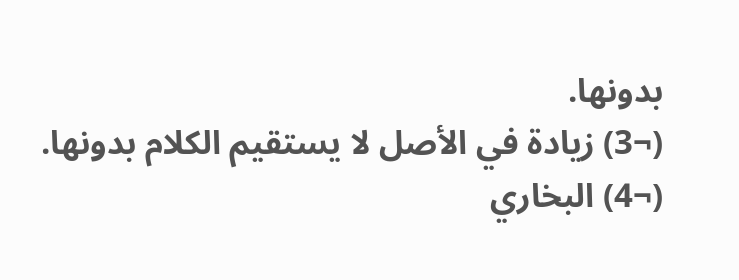بدونها.
(¬3) زيادة في الأصل لا يستقيم الكلام بدونها.
(¬4) البخاري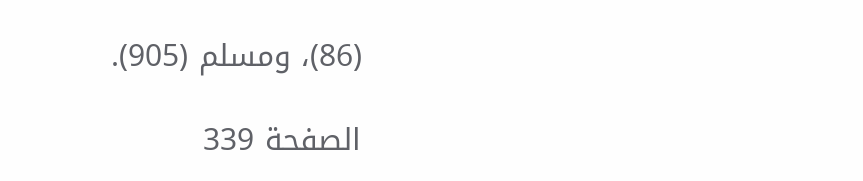(86)، ومسلم (905).

الصفحة 339